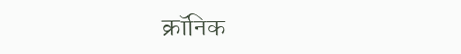क्रॉनिक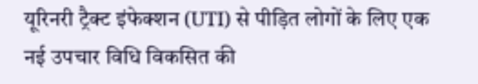यूरिनरी ट्रैक्ट इंफेक्शन (UTI) से पीड़ित लोगों के लिए एक नई उपचार विधि विकसित की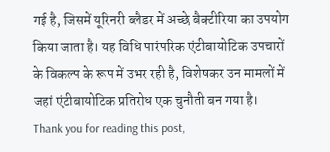गई है, जिसमें यूरिनरी ब्लैडर में अच्छे बैक्टीरिया का उपयोग किया जाता है। यह विधि पारंपरिक एंटीबायोटिक उपचारों के विकल्प के रूप में उभर रही है, विशेषकर उन मामलों में जहां एंटीबायोटिक प्रतिरोध एक चुनौती बन गया है।
Thank you for reading this post,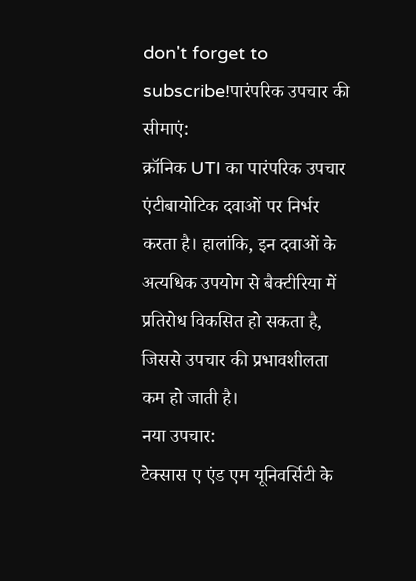don't forget to subscribe!पारंपरिक उपचार की सीमाएं:
क्रॉनिक UTI का पारंपरिक उपचार एंटीबायोटिक दवाओं पर निर्भर करता है। हालांकि, इन दवाओं के अत्यधिक उपयोग से बैक्टीरिया में प्रतिरोध विकसित हो सकता है, जिससे उपचार की प्रभावशीलता कम हो जाती है।
नया उपचार:
टेक्सास ए एंड एम यूनिवर्सिटी के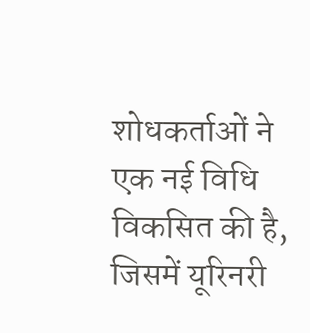शोधकर्ताओं ने एक नई विधि विकसित की है, जिसमें यूरिनरी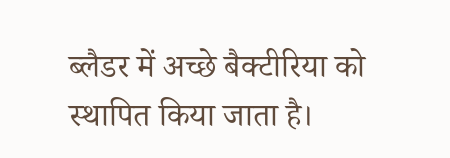ब्लैडर में अच्छे बैक्टीरिया को स्थापित किया जाता है।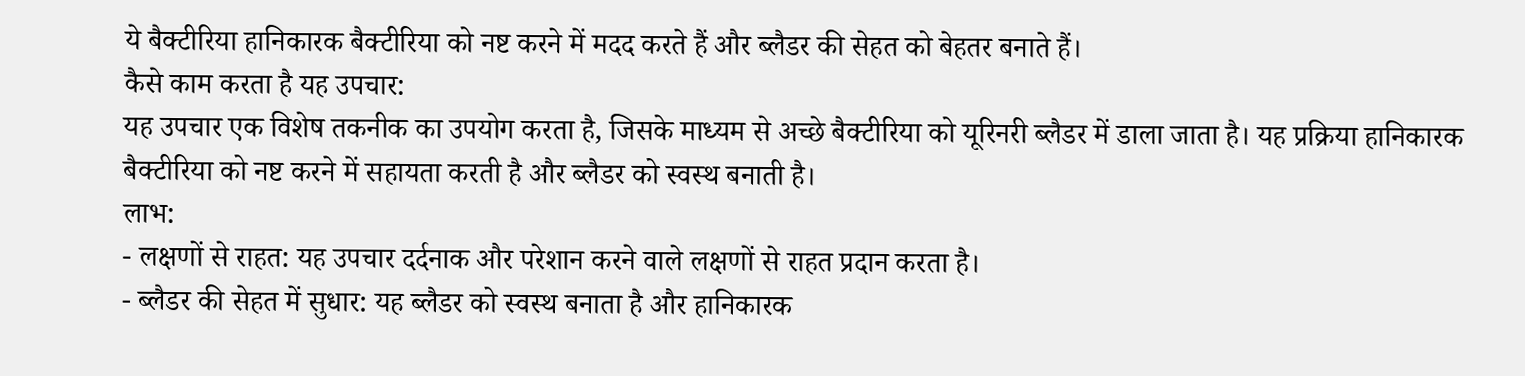ये बैक्टीरिया हानिकारक बैक्टीरिया को नष्ट करने में मदद करते हैं और ब्लैडर की सेहत को बेहतर बनाते हैं।
कैसे काम करता है यह उपचार:
यह उपचार एक विशेष तकनीक का उपयोग करता है, जिसके माध्यम से अच्छे बैक्टीरिया को यूरिनरी ब्लैडर में डाला जाता है। यह प्रक्रिया हानिकारक बैक्टीरिया को नष्ट करने में सहायता करती है और ब्लैडर को स्वस्थ बनाती है।
लाभ:
- लक्षणों से राहत: यह उपचार दर्दनाक और परेशान करने वाले लक्षणों से राहत प्रदान करता है।
- ब्लैडर की सेहत में सुधार: यह ब्लैडर को स्वस्थ बनाता है और हानिकारक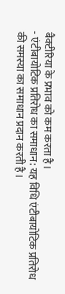बैक्टीरिया के प्रभाव को कम करता है।
- एंटीबायोटिक प्रतिरोध का समाधान: यह विधि एंटीबायोटिक प्रतिरोध की समस्या का समाधान प्रदान करती है।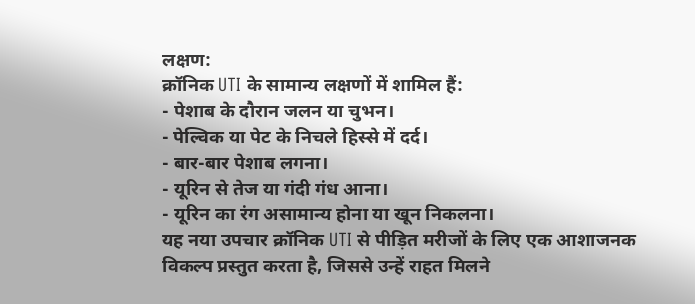लक्षण:
क्रॉनिक UTI के सामान्य लक्षणों में शामिल हैं:
- पेशाब के दौरान जलन या चुभन।
- पेल्विक या पेट के निचले हिस्से में दर्द।
- बार-बार पेशाब लगना।
- यूरिन से तेज या गंदी गंध आना।
- यूरिन का रंग असामान्य होना या खून निकलना।
यह नया उपचार क्रॉनिक UTI से पीड़ित मरीजों के लिए एक आशाजनक विकल्प प्रस्तुत करता है, जिससे उन्हें राहत मिलने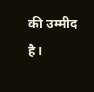की उम्मीद है।